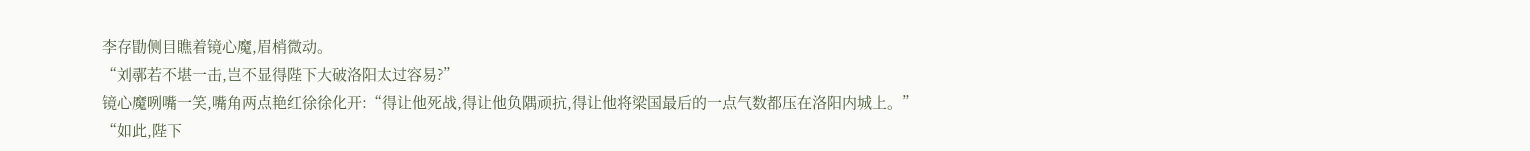李存勖侧目瞧着镜心魔,眉梢微动。
“刘鄩若不堪一击,岂不显得陛下大破洛阳太过容易?”
镜心魔咧嘴一笑,嘴角两点艳红徐徐化开:“得让他死战,得让他负隅顽抗,得让他将梁国最后的一点气数都压在洛阳内城上。”
“如此,陛下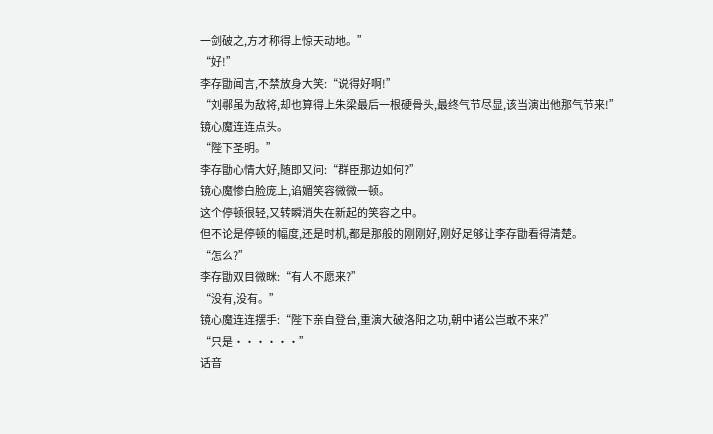一剑破之,方才称得上惊天动地。”
“好!”
李存勖闻言,不禁放身大笑:“说得好啊!”
“刘鄩虽为敌将,却也算得上朱梁最后一根硬骨头,最终气节尽显,该当演出他那气节来!”
镜心魔连连点头。
“陛下圣明。”
李存勖心情大好,随即又问:“群臣那边如何?”
镜心魔惨白脸庞上,谄媚笑容微微一顿。
这个停顿很轻,又转瞬消失在新起的笑容之中。
但不论是停顿的幅度,还是时机,都是那般的刚刚好,刚好足够让李存勖看得清楚。
“怎么?”
李存勖双目微眯:“有人不愿来?”
“没有,没有。”
镜心魔连连摆手:“陛下亲自登台,重演大破洛阳之功,朝中诸公岂敢不来?”
“只是······”
话音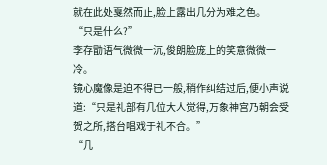就在此处戛然而止,脸上露出几分为难之色。
“只是什么?”
李存勖语气微微一沉,俊朗脸庞上的笑意微微一冷。
镜心魔像是迫不得已一般,稍作纠结过后,便小声说道:“只是礼部有几位大人觉得,万象神宫乃朝会受贺之所,搭台唱戏于礼不合。”
“几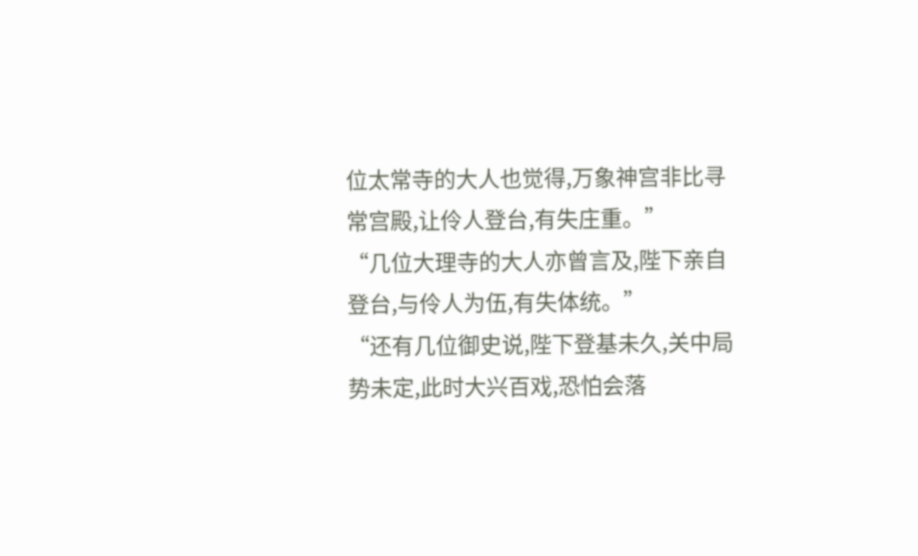位太常寺的大人也觉得,万象神宫非比寻常宫殿,让伶人登台,有失庄重。”
“几位大理寺的大人亦曾言及,陛下亲自登台,与伶人为伍,有失体统。”
“还有几位御史说,陛下登基未久,关中局势未定,此时大兴百戏,恐怕会落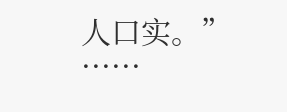人口实。”
······